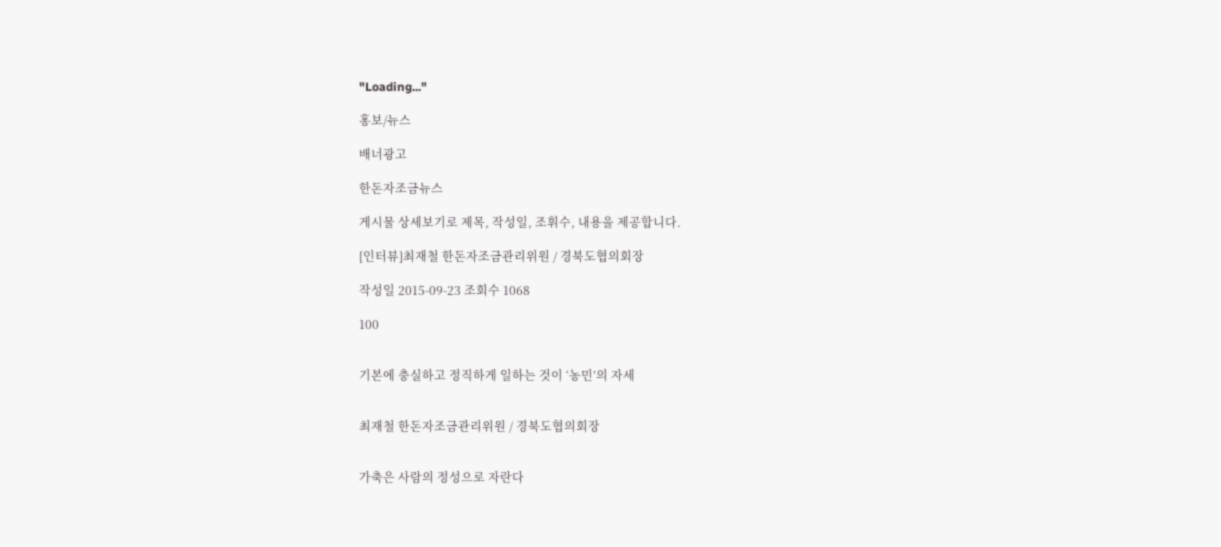"Loading..."

홍보/뉴스

배너광고

한돈자조금뉴스

게시물 상세보기로 제목, 작성일, 조휘수, 내용을 제공합니다.

[인터뷰]최재철 한돈자조금관리위원 / 경북도협의회장

작성일 2015-09-23 조회수 1068

100


기본에 충실하고 정직하게 일하는 것이 ‘농민’의 자세


최재철 한돈자조금관리위원 / 경북도협의회장


가축은 사람의 정성으로 자란다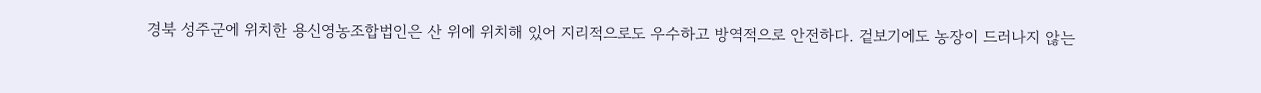경북 성주군에 위치한 용신영농조합법인은 산 위에 위치해 있어 지리적으로도 우수하고 방역적으로 안전하다. 겉보기에도 농장이 드러나지 않는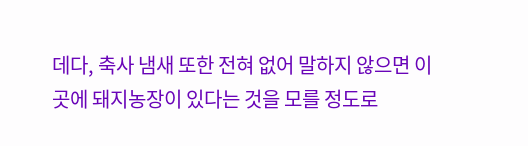데다, 축사 냄새 또한 전혀 없어 말하지 않으면 이곳에 돼지농장이 있다는 것을 모를 정도로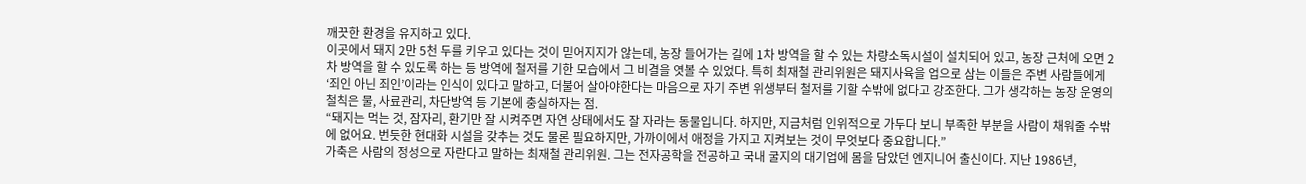깨끗한 환경을 유지하고 있다.
이곳에서 돼지 2만 5천 두를 키우고 있다는 것이 믿어지지가 않는데, 농장 들어가는 길에 1차 방역을 할 수 있는 차량소독시설이 설치되어 있고, 농장 근처에 오면 2차 방역을 할 수 있도록 하는 등 방역에 철저를 기한 모습에서 그 비결을 엿볼 수 있었다. 특히 최재철 관리위원은 돼지사육을 업으로 삼는 이들은 주변 사람들에게 ‘죄인 아닌 죄인’이라는 인식이 있다고 말하고, 더불어 살아야한다는 마음으로 자기 주변 위생부터 철저를 기할 수밖에 없다고 강조한다. 그가 생각하는 농장 운영의 철칙은 물, 사료관리, 차단방역 등 기본에 충실하자는 점.
“돼지는 먹는 것, 잠자리, 환기만 잘 시켜주면 자연 상태에서도 잘 자라는 동물입니다. 하지만, 지금처럼 인위적으로 가두다 보니 부족한 부분을 사람이 채워줄 수밖에 없어요. 번듯한 현대화 시설을 갖추는 것도 물론 필요하지만, 가까이에서 애정을 가지고 지켜보는 것이 무엇보다 중요합니다.”
가축은 사람의 정성으로 자란다고 말하는 최재철 관리위원. 그는 전자공학을 전공하고 국내 굴지의 대기업에 몸을 담았던 엔지니어 출신이다. 지난 1986년,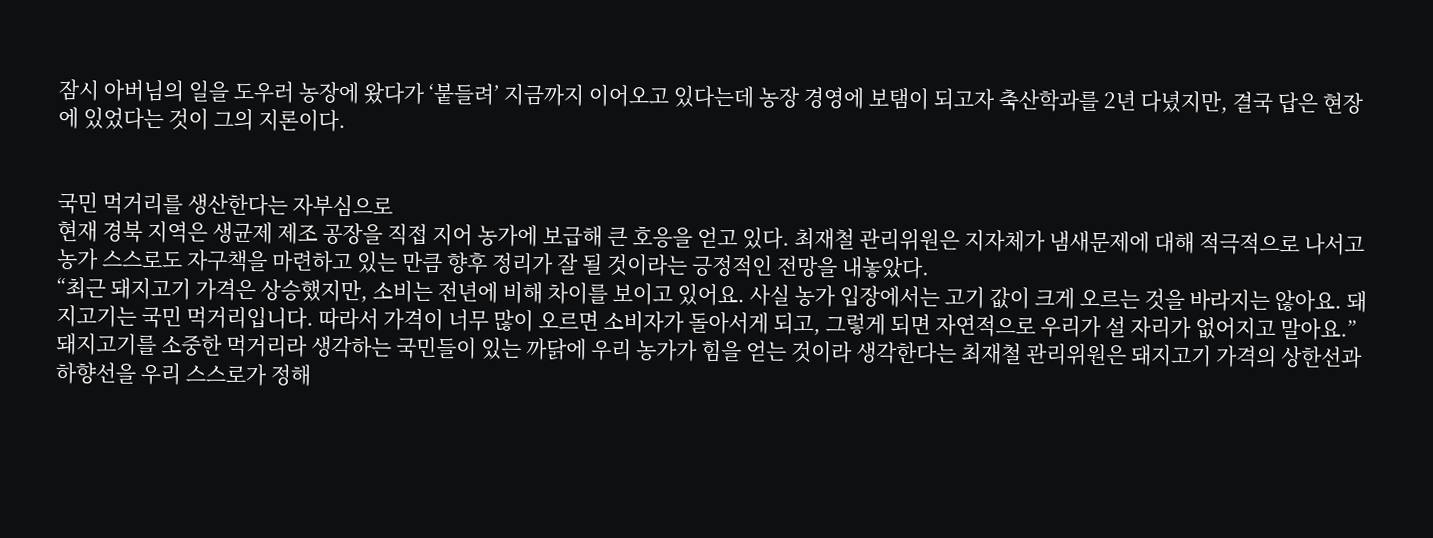잠시 아버님의 일을 도우러 농장에 왔다가 ‘붙들려’ 지금까지 이어오고 있다는데 농장 경영에 보탬이 되고자 축산학과를 2년 다녔지만, 결국 답은 현장에 있었다는 것이 그의 지론이다.


국민 먹거리를 생산한다는 자부심으로
현재 경북 지역은 생균제 제조 공장을 직접 지어 농가에 보급해 큰 호응을 얻고 있다. 최재철 관리위원은 지자체가 냄새문제에 대해 적극적으로 나서고 농가 스스로도 자구책을 마련하고 있는 만큼 향후 정리가 잘 될 것이라는 긍정적인 전망을 내놓았다.
“최근 돼지고기 가격은 상승했지만, 소비는 전년에 비해 차이를 보이고 있어요. 사실 농가 입장에서는 고기 값이 크게 오르는 것을 바라지는 않아요. 돼지고기는 국민 먹거리입니다. 따라서 가격이 너무 많이 오르면 소비자가 돌아서게 되고, 그렇게 되면 자연적으로 우리가 설 자리가 없어지고 말아요.”
돼지고기를 소중한 먹거리라 생각하는 국민들이 있는 까닭에 우리 농가가 힘을 얻는 것이라 생각한다는 최재철 관리위원은 돼지고기 가격의 상한선과 하향선을 우리 스스로가 정해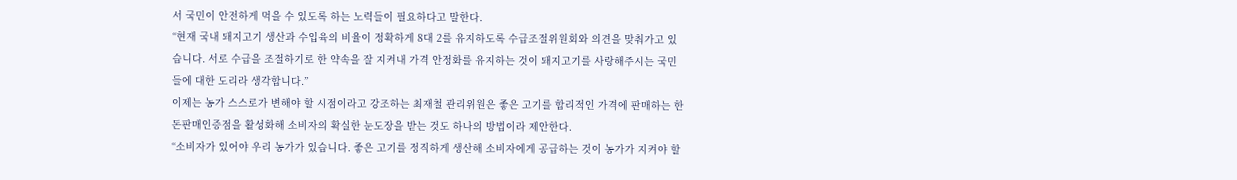서 국민이 안전하게 먹을 수 있도록 하는 노력들이 필요하다고 말한다.
“현재 국내 돼지고기 생산과 수입육의 비율이 정확하게 8대 2를 유지하도록 수급조절위원회와 의견을 맞춰가고 있습니다. 서로 수급을 조절하기로 한 약속을 잘 지켜내 가격 안정화를 유지하는 것이 돼지고기를 사랑해주시는 국민들에 대한 도리라 생각합니다.”
이제는 농가 스스로가 변해야 할 시점이라고 강조하는 최재철 관리위원은 좋은 고기를 합리적인 가격에 판매하는 한돈판매인증점을 활성화해 소비자의 확실한 눈도장을 받는 것도 하나의 방법이라 제안한다.
“소비자가 있어야 우리 농가가 있습니다. 좋은 고기를 정직하게 생산해 소비자에게 공급하는 것이 농가가 지켜야 할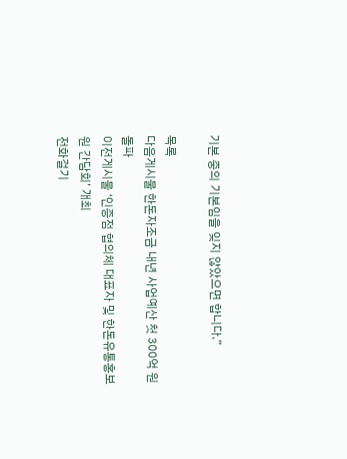기본 중의 기본임을 잊지 않았으면 합니다.”

목록
다음게시물 한돈자조금 내년 사업예산 첫 300억 원 돌파
이전게시물 ‘인증점 협의체 대표자 및 한돈유통홍보원 간담회’ 개최
전화걸기